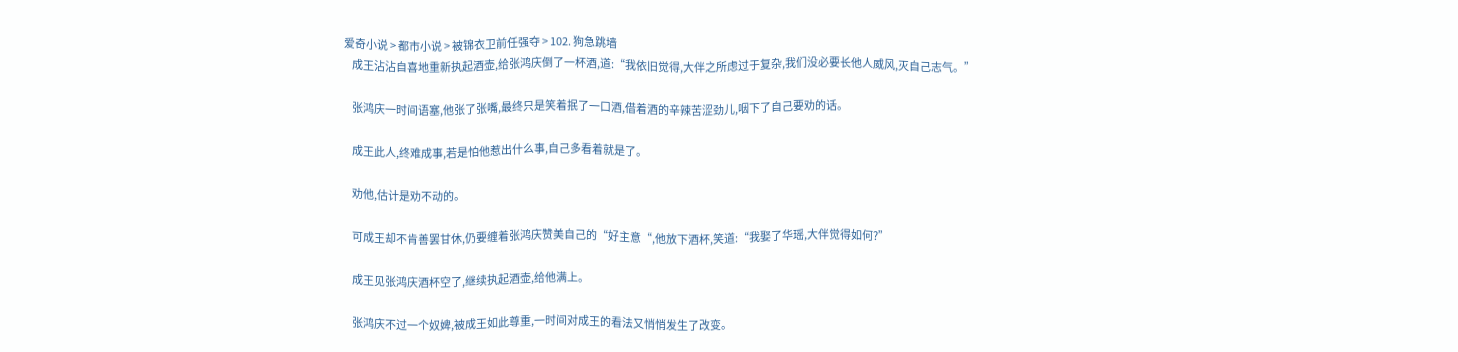爱奇小说 > 都市小说 > 被锦衣卫前任强夺 > 102. 狗急跳墙
    成王沾沾自喜地重新执起酒壶,给张鸿庆倒了一杯酒,道:“我依旧觉得,大伴之所虑过于复杂,我们没必要长他人威风,灭自己志气。”

    张鸿庆一时间语塞,他张了张嘴,最终只是笑着抿了一口酒,借着酒的辛辣苦涩劲儿,咽下了自己要劝的话。

    成王此人,终难成事,若是怕他惹出什么事,自己多看着就是了。

    劝他,估计是劝不动的。

    可成王却不肯善罢甘休,仍要缠着张鸿庆赞美自己的“好主意“,他放下酒杯,笑道:“我娶了华瑶,大伴觉得如何?”

    成王见张鸿庆酒杯空了,继续执起酒壶,给他满上。

    张鸿庆不过一个奴婢,被成王如此尊重,一时间对成王的看法又悄悄发生了改变。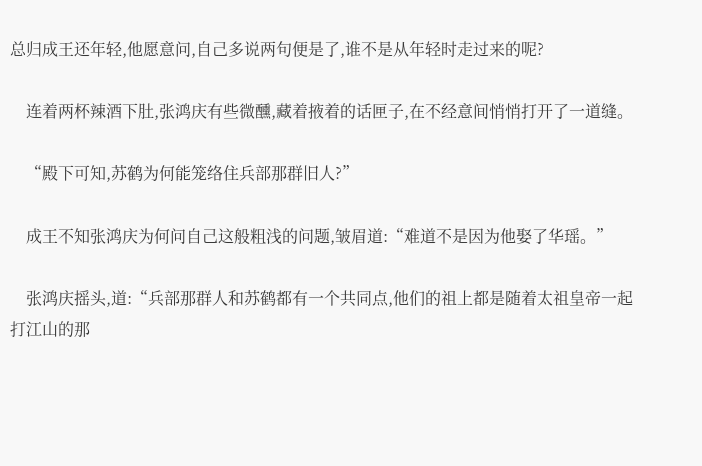总归成王还年轻,他愿意问,自己多说两句便是了,谁不是从年轻时走过来的呢?

    连着两杯辣酒下肚,张鸿庆有些微醺,藏着掖着的话匣子,在不经意间悄悄打开了一道缝。

    “殿下可知,苏鹤为何能笼络住兵部那群旧人?”

    成王不知张鸿庆为何问自己这般粗浅的问题,皱眉道:“难道不是因为他娶了华瑶。”

    张鸿庆摇头,道:“兵部那群人和苏鹤都有一个共同点,他们的祖上都是随着太祖皇帝一起打江山的那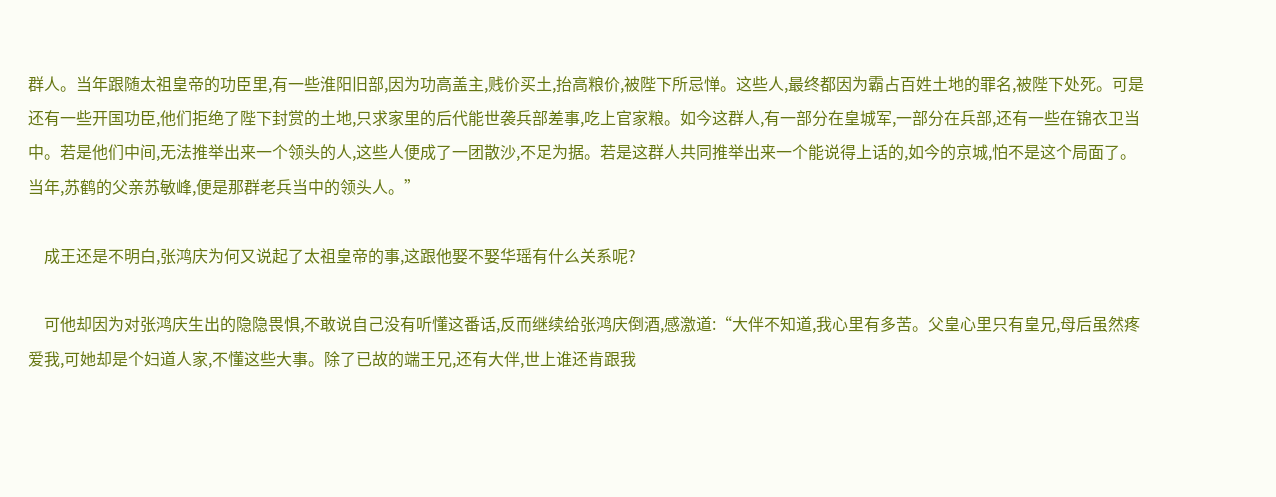群人。当年跟随太祖皇帝的功臣里,有一些淮阳旧部,因为功高盖主,贱价买土,抬高粮价,被陛下所忌惮。这些人,最终都因为霸占百姓土地的罪名,被陛下处死。可是还有一些开国功臣,他们拒绝了陛下封赏的土地,只求家里的后代能世袭兵部差事,吃上官家粮。如今这群人,有一部分在皇城军,一部分在兵部,还有一些在锦衣卫当中。若是他们中间,无法推举出来一个领头的人,这些人便成了一团散沙,不足为据。若是这群人共同推举出来一个能说得上话的,如今的京城,怕不是这个局面了。当年,苏鹤的父亲苏敏峰,便是那群老兵当中的领头人。”

    成王还是不明白,张鸿庆为何又说起了太祖皇帝的事,这跟他娶不娶华瑶有什么关系呢?

    可他却因为对张鸿庆生出的隐隐畏惧,不敢说自己没有听懂这番话,反而继续给张鸿庆倒酒,感激道:“大伴不知道,我心里有多苦。父皇心里只有皇兄,母后虽然疼爱我,可她却是个妇道人家,不懂这些大事。除了已故的端王兄,还有大伴,世上谁还肯跟我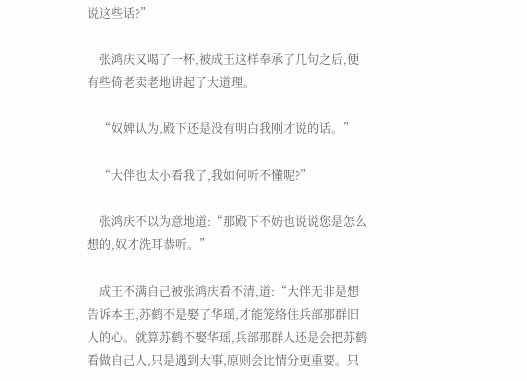说这些话?”

    张鸿庆又喝了一杯,被成王这样奉承了几句之后,便有些倚老卖老地讲起了大道理。

    “奴婢认为,殿下还是没有明白我刚才说的话。”

    “大伴也太小看我了,我如何听不懂呢?”

    张鸿庆不以为意地道:“那殿下不妨也说说您是怎么想的,奴才洗耳恭听。”

    成王不满自己被张鸿庆看不清,道:“大伴无非是想告诉本王,苏鹤不是娶了华瑶,才能笼络住兵部那群旧人的心。就算苏鹤不娶华瑶,兵部那群人还是会把苏鹤看做自己人,只是遇到大事,原则会比情分更重要。只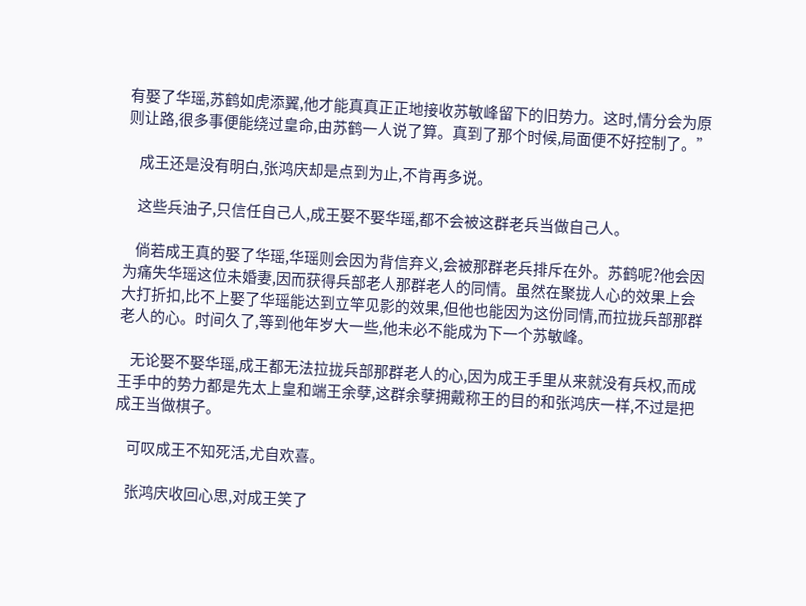有娶了华瑶,苏鹤如虎添翼,他才能真真正正地接收苏敏峰留下的旧势力。这时,情分会为原则让路,很多事便能绕过皇命,由苏鹤一人说了算。真到了那个时候,局面便不好控制了。”

    成王还是没有明白,张鸿庆却是点到为止,不肯再多说。

    这些兵油子,只信任自己人,成王娶不娶华瑶,都不会被这群老兵当做自己人。

    倘若成王真的娶了华瑶,华瑶则会因为背信弃义,会被那群老兵排斥在外。苏鹤呢?他会因为痛失华瑶这位未婚妻,因而获得兵部老人那群老人的同情。虽然在聚拢人心的效果上会大打折扣,比不上娶了华瑶能达到立竿见影的效果,但他也能因为这份同情,而拉拢兵部那群老人的心。时间久了,等到他年岁大一些,他未必不能成为下一个苏敏峰。

    无论娶不娶华瑶,成王都无法拉拢兵部那群老人的心,因为成王手里从来就没有兵权,而成王手中的势力都是先太上皇和端王余孽,这群余孽拥戴称王的目的和张鸿庆一样,不过是把成王当做棋子。

    可叹成王不知死活,尤自欢喜。

    张鸿庆收回心思,对成王笑了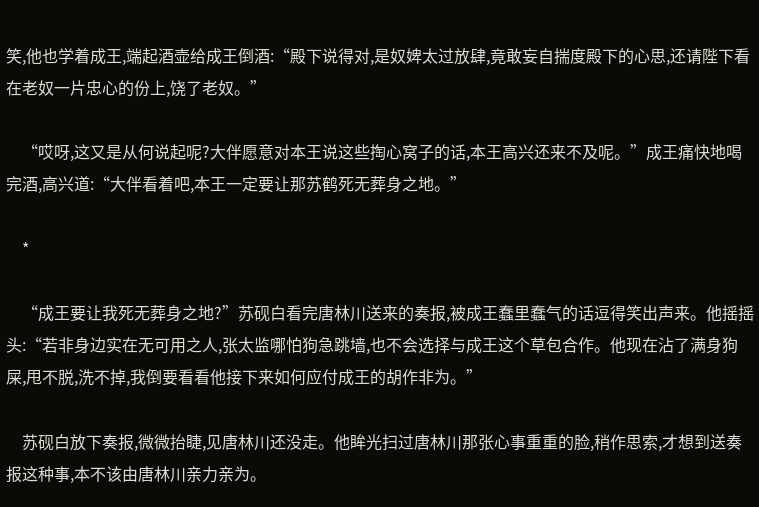笑,他也学着成王,端起酒壶给成王倒酒:“殿下说得对,是奴婢太过放肆,竟敢妄自揣度殿下的心思,还请陛下看在老奴一片忠心的份上,饶了老奴。”

    “哎呀,这又是从何说起呢?大伴愿意对本王说这些掏心窝子的话,本王高兴还来不及呢。”成王痛快地喝完酒,高兴道:“大伴看着吧,本王一定要让那苏鹤死无葬身之地。”

    *

    “成王要让我死无葬身之地?”苏砚白看完唐林川送来的奏报,被成王蠢里蠢气的话逗得笑出声来。他摇摇头:“若非身边实在无可用之人,张太监哪怕狗急跳墙,也不会选择与成王这个草包合作。他现在沾了满身狗屎,甩不脱,洗不掉,我倒要看看他接下来如何应付成王的胡作非为。”

    苏砚白放下奏报,微微抬睫,见唐林川还没走。他眸光扫过唐林川那张心事重重的脸,稍作思索,才想到送奏报这种事,本不该由唐林川亲力亲为。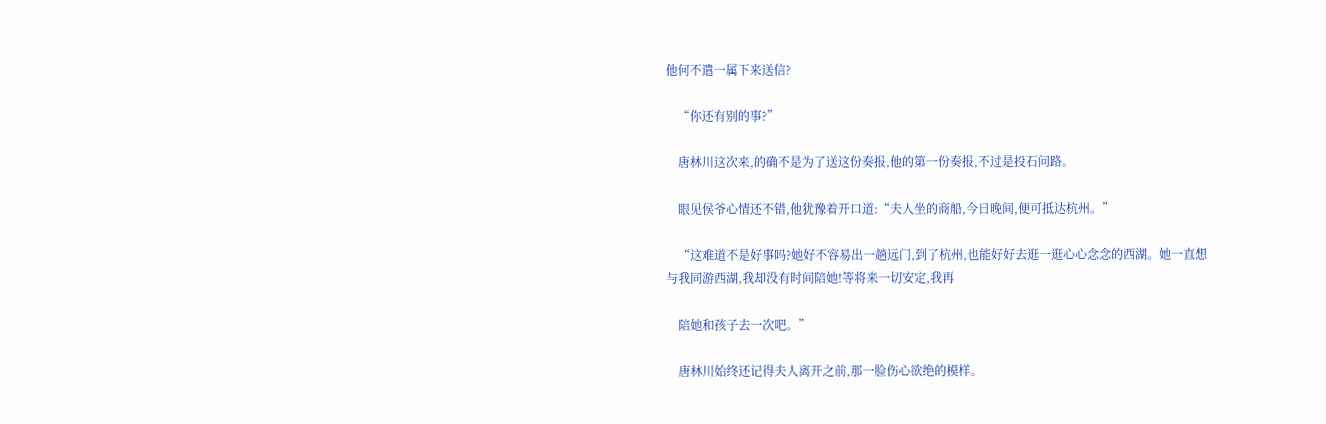他何不遣一属下来送信?

    “你还有别的事?”

    唐林川这次来,的确不是为了送这份奏报,他的第一份奏报,不过是投石问路。

    眼见侯爷心情还不错,他犹豫着开口道:“夫人坐的商船,今日晚间,便可抵达杭州。”

    “这难道不是好事吗?她好不容易出一趟远门,到了杭州,也能好好去逛一逛心心念念的西湖。她一直想与我同游西湖,我却没有时间陪她!等将来一切安定,我再

    陪她和孩子去一次吧。”

    唐林川始终还记得夫人离开之前,那一脸伤心欲绝的模样。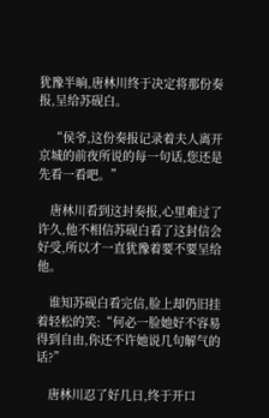犹豫半晌,唐林川终于决定将那份奏报,呈给苏砚白。

    “侯爷,这份奏报记录着夫人离开京城的前夜所说的每一句话,您还是先看一看吧。”

    唐林川看到这封奏报,心里难过了许久,他不相信苏砚白看了这封信会好受,所以才一直犹豫着要不要呈给他。

    谁知苏砚白看完信,脸上却仍旧挂着轻松的笑:“何必一脸她好不容易得到自由,你还不许她说几句解气的话?”

    唐林川忍了好几日,终于开口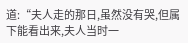道:“夫人走的那日,虽然没有哭,但属下能看出来,夫人当时一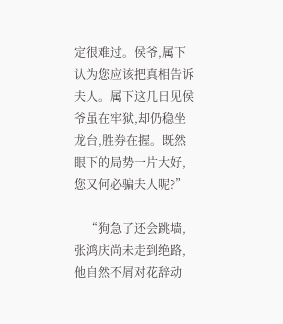定很难过。侯爷,属下认为您应该把真相告诉夫人。属下这几日见侯爷虽在牢狱,却仍稳坐龙台,胜券在握。既然眼下的局势一片大好,您又何必骗夫人呢?”

    “狗急了还会跳墙,张鸿庆尚未走到绝路,他自然不屑对花辞动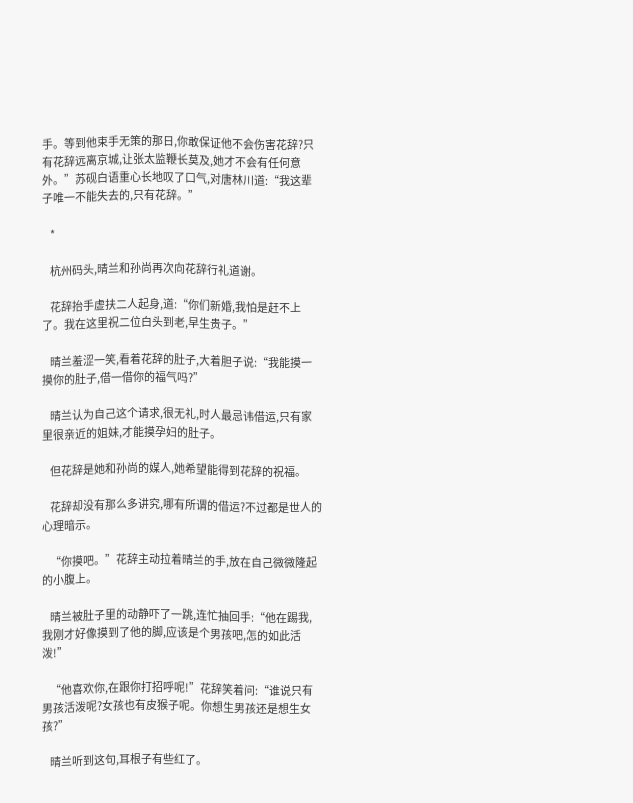手。等到他束手无策的那日,你敢保证他不会伤害花辞?只有花辞远离京城,让张太监鞭长莫及,她才不会有任何意外。”苏砚白语重心长地叹了口气,对唐林川道:“我这辈子唯一不能失去的,只有花辞。”

    *

    杭州码头,晴兰和孙尚再次向花辞行礼道谢。

    花辞抬手虚扶二人起身,道:“你们新婚,我怕是赶不上了。我在这里祝二位白头到老,早生贵子。”

    晴兰羞涩一笑,看着花辞的肚子,大着胆子说:“我能摸一摸你的肚子,借一借你的福气吗?”

    晴兰认为自己这个请求,很无礼,时人最忌讳借运,只有家里很亲近的姐妹,才能摸孕妇的肚子。

    但花辞是她和孙尚的媒人,她希望能得到花辞的祝福。

    花辞却没有那么多讲究,哪有所谓的借运?不过都是世人的心理暗示。

    “你摸吧。”花辞主动拉着晴兰的手,放在自己微微隆起的小腹上。

    晴兰被肚子里的动静吓了一跳,连忙抽回手:“他在踢我,我刚才好像摸到了他的脚,应该是个男孩吧,怎的如此活泼!”

    “他喜欢你,在跟你打招呼呢!”花辞笑着问:“谁说只有男孩活泼呢?女孩也有皮猴子呢。你想生男孩还是想生女孩?”

    晴兰听到这句,耳根子有些红了。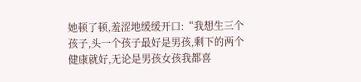她顿了顿,羞涩地缓缓开口:“我想生三个孩子,头一个孩子最好是男孩,剩下的两个健康就好,无论是男孩女孩我都喜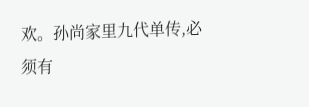欢。孙尚家里九代单传,必须有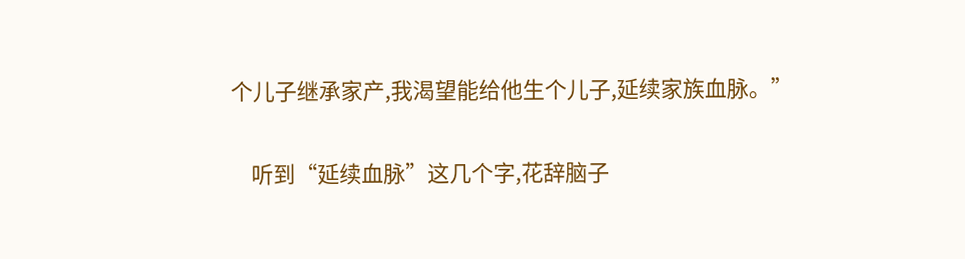个儿子继承家产,我渴望能给他生个儿子,延续家族血脉。”

    听到“延续血脉”这几个字,花辞脑子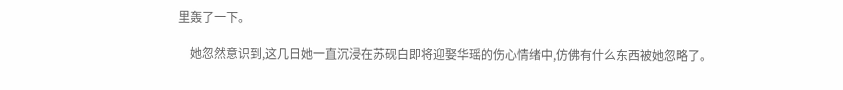里轰了一下。

    她忽然意识到,这几日她一直沉浸在苏砚白即将迎娶华瑶的伤心情绪中,仿佛有什么东西被她忽略了。